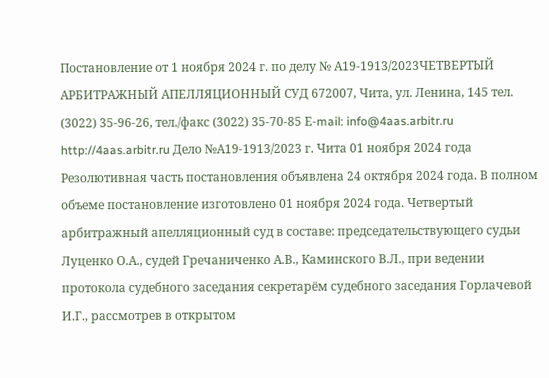Постановление от 1 ноября 2024 г. по делу № А19-1913/2023ЧЕТВЕРТЫЙ АРБИТРАЖНЫЙ АПЕЛЛЯЦИОННЫЙ СУД 672007, Чита, ул. Ленина, 145 тел. (3022) 35-96-26, тел./факс (3022) 35-70-85 Е-mail: info@4aas.arbitr.ru http://4aas.arbitr.ru Дело №А19-1913/2023 г. Чита 01 ноября 2024 года Резолютивная часть постановления объявлена 24 октября 2024 года. В полном объеме постановление изготовлено 01 ноября 2024 года. Четвертый арбитражный апелляционный суд в составе: председательствующего судьи Луценко О.А., судей Гречаниченко А.В., Каминского В.Л., при ведении протокола судебного заседания секретарём судебного заседания Горлачевой И.Г., рассмотрев в открытом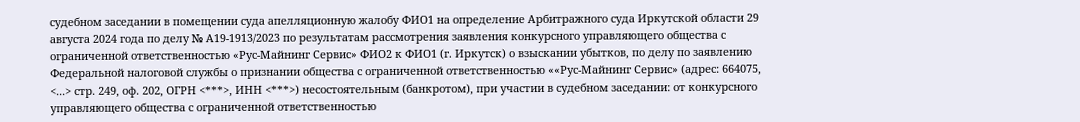судебном заседании в помещении суда апелляционную жалобу ФИО1 на определение Арбитражного суда Иркутской области 29 августа 2024 года по делу № А19-1913/2023 по результатам рассмотрения заявления конкурсного управляющего общества с ограниченной ответственностью «Рус-Майнинг Сервис» ФИО2 к ФИО1 (г. Иркутск) о взыскании убытков, по делу по заявлению Федеральной налоговой службы о признании общества с ограниченной ответственностью ««Рус-Майнинг Сервис» (адрес: 664075, <...> стр. 249, оф. 202, ОГРН <***>, ИНН <***>) несостоятельным (банкротом), при участии в судебном заседании: от конкурсного управляющего общества с ограниченной ответственностью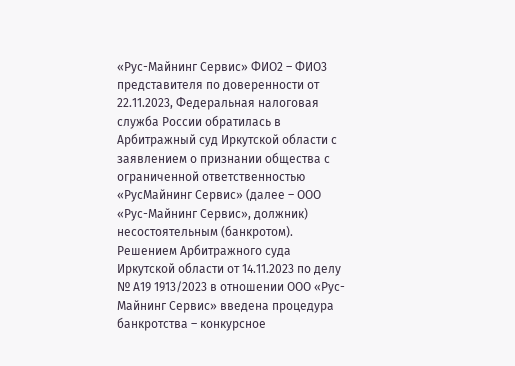«Рус-Майнинг Сервис» ФИО2 – ФИО3 представителя по доверенности от 22.11.2023, Федеральная налоговая служба России обратилась в Арбитражный суд Иркутской области с заявлением о признании общества с ограниченной ответственностью «РусМайнинг Сервис» (далее – ООО «Рус-Майнинг Сервис», должник) несостоятельным (банкротом). Решением Арбитражного суда Иркутской области от 14.11.2023 по делу № А19 1913/2023 в отношении ООО «Рус-Майнинг Сервис» введена процедура банкротства – конкурсное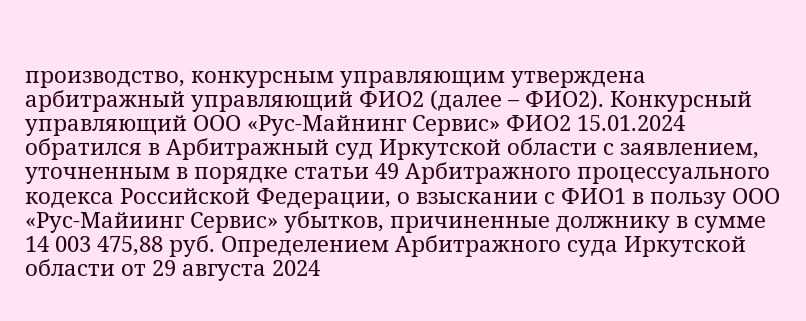производство, конкурсным управляющим утверждена арбитражный управляющий ФИО2 (далее – ФИО2). Конкурсный управляющий ООО «Рус-Майнинг Сервис» ФИО2 15.01.2024 обратился в Арбитражный суд Иркутской области с заявлением, уточненным в порядке статьи 49 Арбитражного процессуального кодекса Российской Федерации, о взыскании с ФИО1 в пользу ООО «Рус-Майиинг Сервис» убытков, причиненные должнику в сумме 14 003 475,88 руб. Определением Арбитражного суда Иркутской области от 29 августа 2024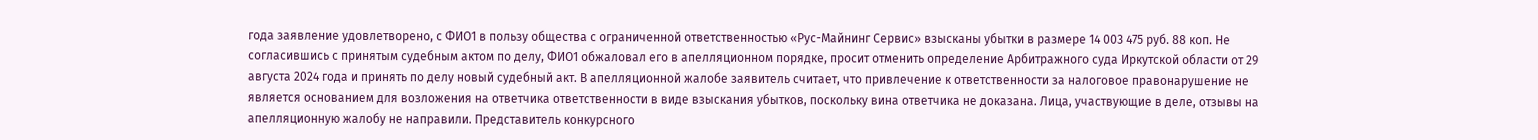года заявление удовлетворено, с ФИО1 в пользу общества с ограниченной ответственностью «Рус-Майнинг Сервис» взысканы убытки в размере 14 003 475 руб. 88 коп. Не согласившись с принятым судебным актом по делу, ФИО1 обжаловал его в апелляционном порядке, просит отменить определение Арбитражного суда Иркутской области от 29 августа 2024 года и принять по делу новый судебный акт. В апелляционной жалобе заявитель считает, что привлечение к ответственности за налоговое правонарушение не является основанием для возложения на ответчика ответственности в виде взыскания убытков, поскольку вина ответчика не доказана. Лица, участвующие в деле, отзывы на апелляционную жалобу не направили. Представитель конкурсного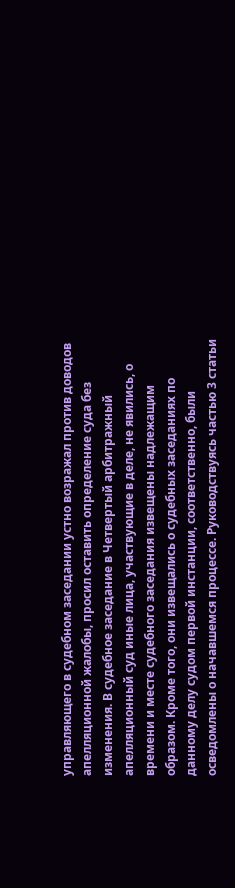управляющего в судебном заседании устно возражал против доводов апелляционной жалобы, просил оставить определение суда без изменения. В судебное заседание в Четвертый арбитражный апелляционный суд иные лица, участвующие в деле, не явились, о времени и месте судебного заседания извещены надлежащим образом. Кроме того, они извещались о судебных заседаниях по данному делу судом первой инстанции, соответственно, были осведомлены о начавшемся процессе. Руководствуясь частью 3 статьи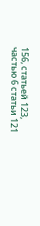156, статьей 123, частью 6 статьи 121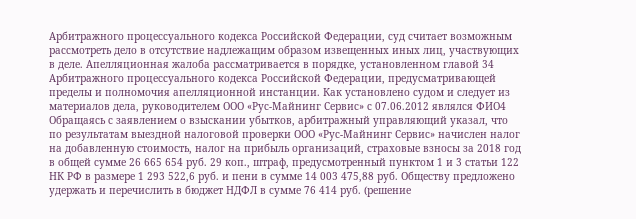Арбитражного процессуального кодекса Российской Федерации, суд считает возможным рассмотреть дело в отсутствие надлежащим образом извещенных иных лиц, участвующих в деле. Апелляционная жалоба рассматривается в порядке, установленном главой 34 Арбитражного процессуального кодекса Российской Федерации, предусматривающей пределы и полномочия апелляционной инстанции. Как установлено судом и следует из материалов дела, руководителем ООО «Рус-Майнинг Сервис» с 07.06.2012 являлся ФИО4 Обращаясь с заявлением о взыскании убытков, арбитражный управляющий указал, что по результатам выездной налоговой проверки ООО «Рус-Майнинг Сервис» начислен налог на добавленную стоимость, налог на прибыль организаций, страховые взносы за 2018 год в общей сумме 26 665 654 руб. 29 коп., штраф, предусмотренный пунктом 1 и 3 статьи 122 НК РФ в размере 1 293 522,6 руб. и пени в сумме 14 003 475,88 руб. Обществу предложено удержать и перечислить в бюджет НДФЛ в сумме 76 414 руб. (решение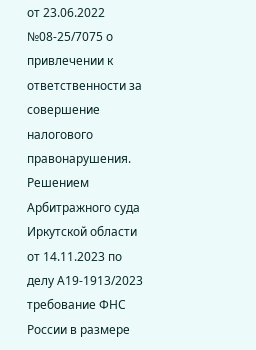от 23.06.2022 №08-25/7075 о привлечении к ответственности за совершение налогового правонарушения. Решением Арбитражного суда Иркутской области от 14.11.2023 по делу А19-1913/2023 требование ФНС России в размере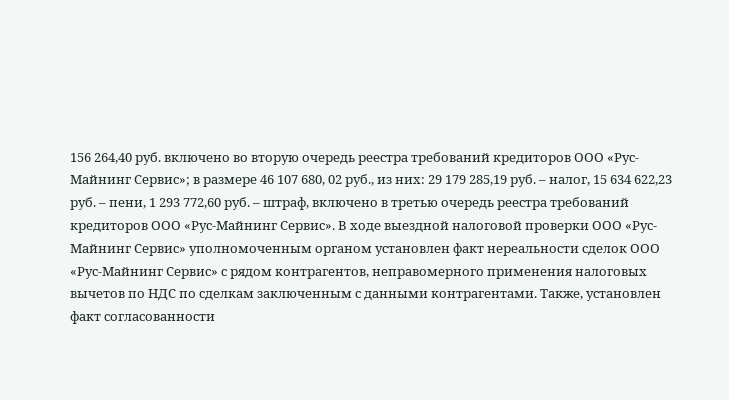156 264,40 руб. включено во вторую очередь реестра требований кредиторов ООО «Рус-Майнинг Сервис»; в размере 46 107 680, 02 руб., из них: 29 179 285,19 руб. – налог, 15 634 622,23 руб. – пени, 1 293 772,60 руб. – штраф, включено в третью очередь реестра требований кредиторов ООО «Рус-Майнинг Сервис». В ходе выездной налоговой проверки ООО «Рус-Майнинг Сервис» уполномоченным органом установлен факт нереальности сделок ООО «Рус-Майнинг Сервис» с рядом контрагентов, неправомерного применения налоговых вычетов по НДС по сделкам заключенным с данными контрагентами. Также, установлен факт согласованности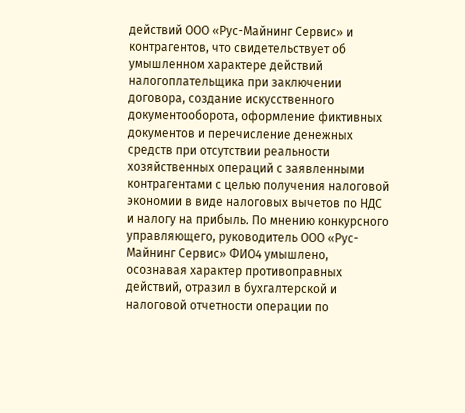действий ООО «Рус-Майнинг Сервис» и контрагентов, что свидетельствует об умышленном характере действий налогоплательщика при заключении договора, создание искусственного документооборота, оформление фиктивных документов и перечисление денежных средств при отсутствии реальности хозяйственных операций с заявленными контрагентами с целью получения налоговой экономии в виде налоговых вычетов по НДС и налогу на прибыль. По мнению конкурсного управляющего, руководитель ООО «Рус-Майнинг Сервис» ФИО4 умышлено, осознавая характер противоправных действий, отразил в бухгалтерской и налоговой отчетности операции по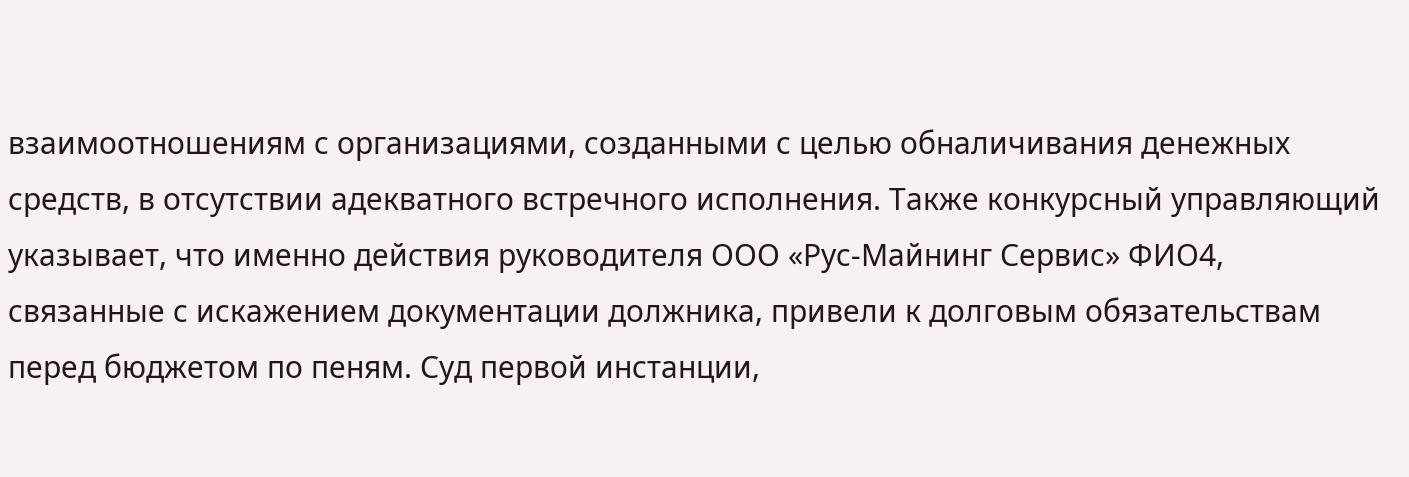взаимоотношениям с организациями, созданными с целью обналичивания денежных средств, в отсутствии адекватного встречного исполнения. Также конкурсный управляющий указывает, что именно действия руководителя ООО «Рус-Майнинг Сервис» ФИО4, связанные с искажением документации должника, привели к долговым обязательствам перед бюджетом по пеням. Суд первой инстанции,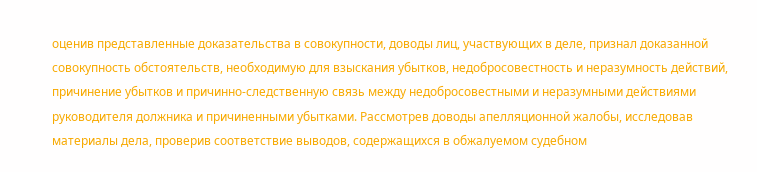оценив представленные доказательства в совокупности, доводы лиц, участвующих в деле, признал доказанной совокупность обстоятельств, необходимую для взыскания убытков, недобросовестность и неразумность действий, причинение убытков и причинно-следственную связь между недобросовестными и неразумными действиями руководителя должника и причиненными убытками. Рассмотрев доводы апелляционной жалобы, исследовав материалы дела, проверив соответствие выводов, содержащихся в обжалуемом судебном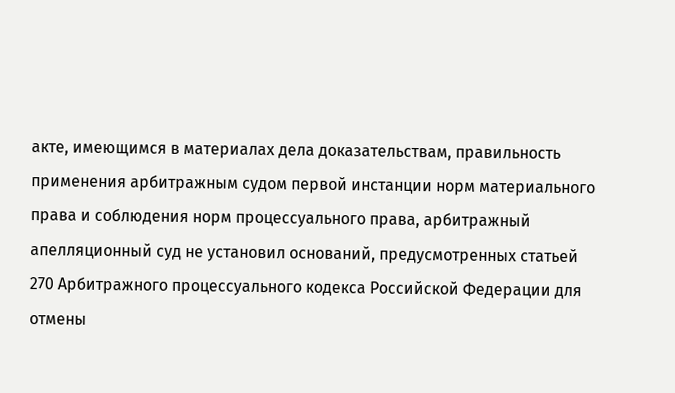акте, имеющимся в материалах дела доказательствам, правильность применения арбитражным судом первой инстанции норм материального права и соблюдения норм процессуального права, арбитражный апелляционный суд не установил оснований, предусмотренных статьей 270 Арбитражного процессуального кодекса Российской Федерации для отмены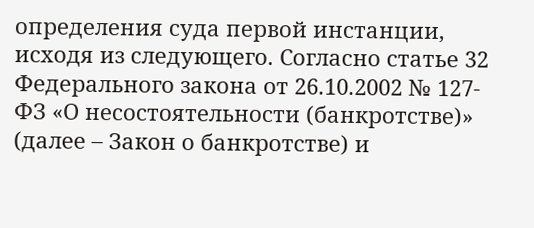определения суда первой инстанции, исходя из следующего. Согласно статье 32 Федерального закона от 26.10.2002 № 127-ФЗ «О несостоятельности (банкротстве)» (далее – Закон о банкротстве) и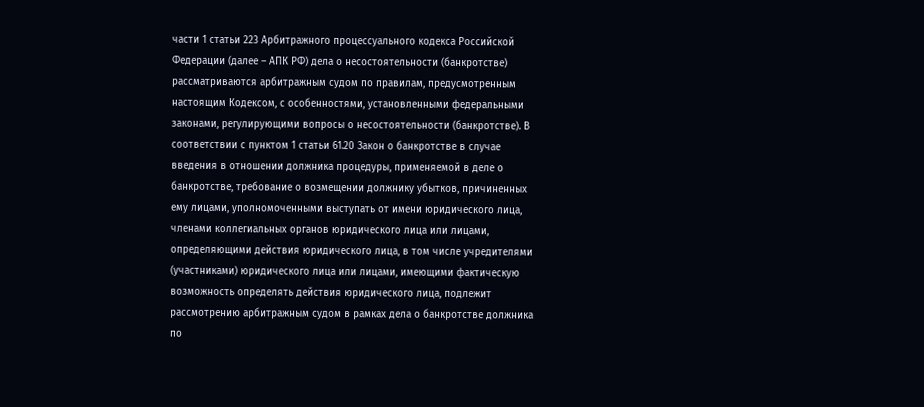части 1 статьи 223 Арбитражного процессуального кодекса Российской Федерации (далее – АПК РФ) дела о несостоятельности (банкротстве) рассматриваются арбитражным судом по правилам, предусмотренным настоящим Кодексом, с особенностями, установленными федеральными законами, регулирующими вопросы о несостоятельности (банкротстве). В соответствии с пунктом 1 статьи 61.20 Закон о банкротстве в случае введения в отношении должника процедуры, применяемой в деле о банкротстве, требование о возмещении должнику убытков, причиненных ему лицами, уполномоченными выступать от имени юридического лица, членами коллегиальных органов юридического лица или лицами, определяющими действия юридического лица, в том числе учредителями (участниками) юридического лица или лицами, имеющими фактическую возможность определять действия юридического лица, подлежит рассмотрению арбитражным судом в рамках дела о банкротстве должника по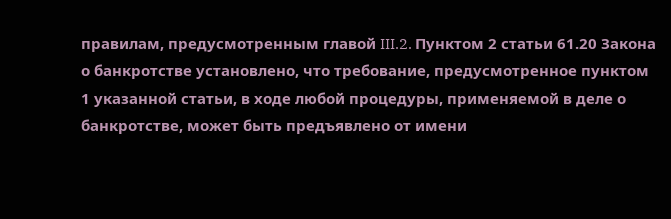правилам, предусмотренным главой III.2. Пунктом 2 статьи 61.20 Закона о банкротстве установлено, что требование, предусмотренное пунктом 1 указанной статьи, в ходе любой процедуры, применяемой в деле о банкротстве, может быть предъявлено от имени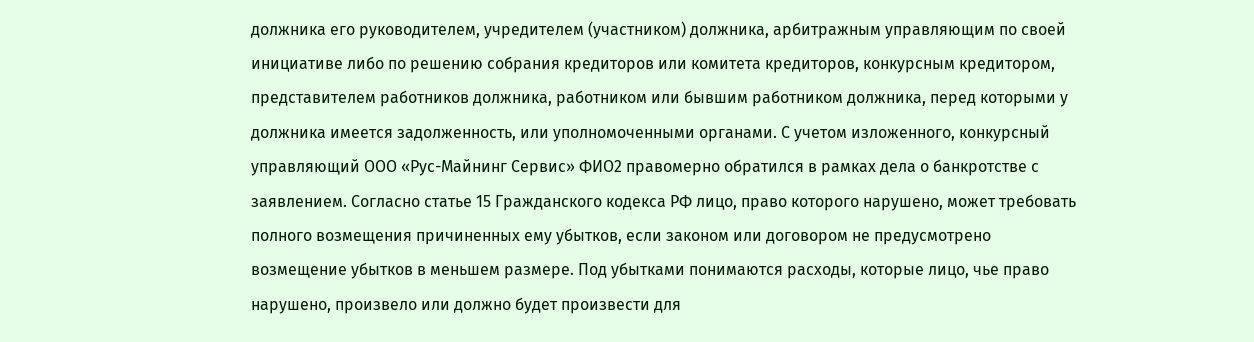должника его руководителем, учредителем (участником) должника, арбитражным управляющим по своей инициативе либо по решению собрания кредиторов или комитета кредиторов, конкурсным кредитором, представителем работников должника, работником или бывшим работником должника, перед которыми у должника имеется задолженность, или уполномоченными органами. С учетом изложенного, конкурсный управляющий ООО «Рус-Майнинг Сервис» ФИО2 правомерно обратился в рамках дела о банкротстве с заявлением. Согласно статье 15 Гражданского кодекса РФ лицо, право которого нарушено, может требовать полного возмещения причиненных ему убытков, если законом или договором не предусмотрено возмещение убытков в меньшем размере. Под убытками понимаются расходы, которые лицо, чье право нарушено, произвело или должно будет произвести для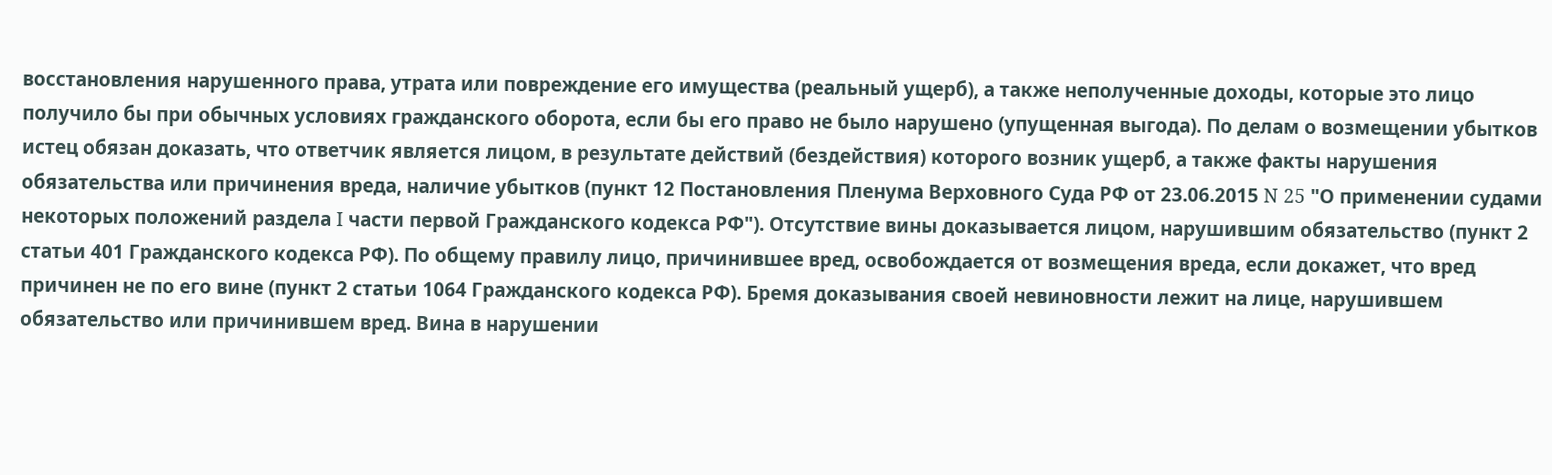восстановления нарушенного права, утрата или повреждение его имущества (реальный ущерб), а также неполученные доходы, которые это лицо получило бы при обычных условиях гражданского оборота, если бы его право не было нарушено (упущенная выгода). По делам о возмещении убытков истец обязан доказать, что ответчик является лицом, в результате действий (бездействия) которого возник ущерб, а также факты нарушения обязательства или причинения вреда, наличие убытков (пункт 12 Постановления Пленума Верховного Суда РФ от 23.06.2015 N 25 "О применении судами некоторых положений раздела I части первой Гражданского кодекса РФ"). Отсутствие вины доказывается лицом, нарушившим обязательство (пункт 2 статьи 401 Гражданского кодекса РФ). По общему правилу лицо, причинившее вред, освобождается от возмещения вреда, если докажет, что вред причинен не по его вине (пункт 2 статьи 1064 Гражданского кодекса РФ). Бремя доказывания своей невиновности лежит на лице, нарушившем обязательство или причинившем вред. Вина в нарушении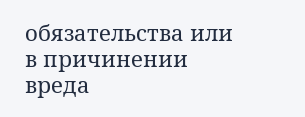обязательства или в причинении вреда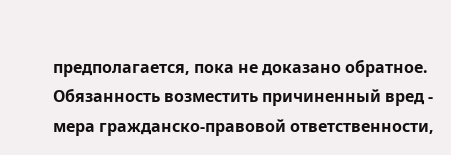предполагается, пока не доказано обратное. Обязанность возместить причиненный вред - мера гражданско-правовой ответственности,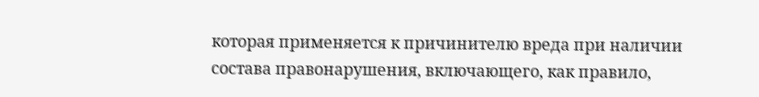которая применяется к причинителю вреда при наличии состава правонарушения, включающего, как правило,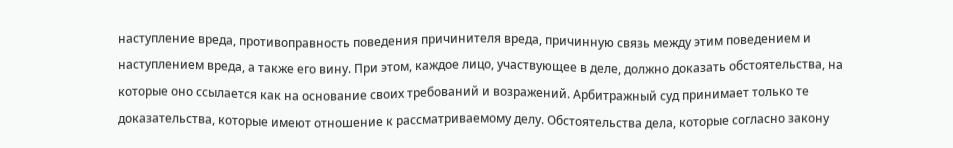наступление вреда, противоправность поведения причинителя вреда, причинную связь между этим поведением и наступлением вреда, а также его вину. При этом, каждое лицо, участвующее в деле, должно доказать обстоятельства, на которые оно ссылается как на основание своих требований и возражений. Арбитражный суд принимает только те доказательства, которые имеют отношение к рассматриваемому делу. Обстоятельства дела, которые согласно закону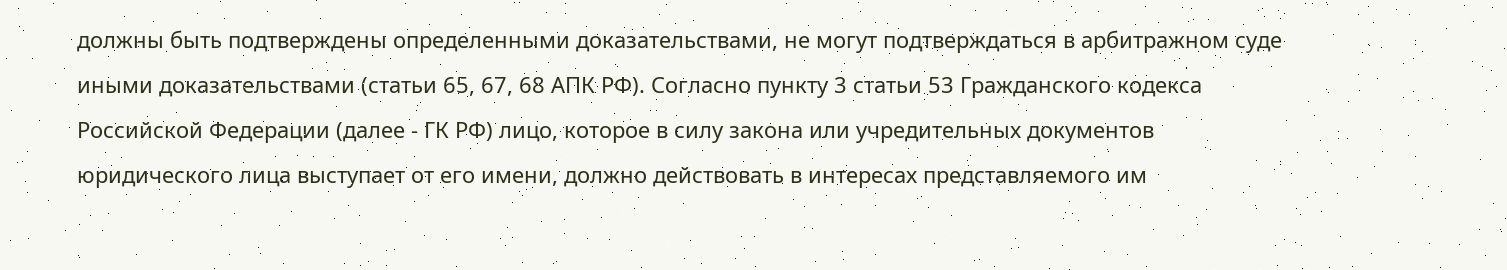должны быть подтверждены определенными доказательствами, не могут подтверждаться в арбитражном суде иными доказательствами (статьи 65, 67, 68 АПК РФ). Согласно пункту 3 статьи 53 Гражданского кодекса Российской Федерации (далее - ГК РФ) лицо, которое в силу закона или учредительных документов юридического лица выступает от его имени, должно действовать в интересах представляемого им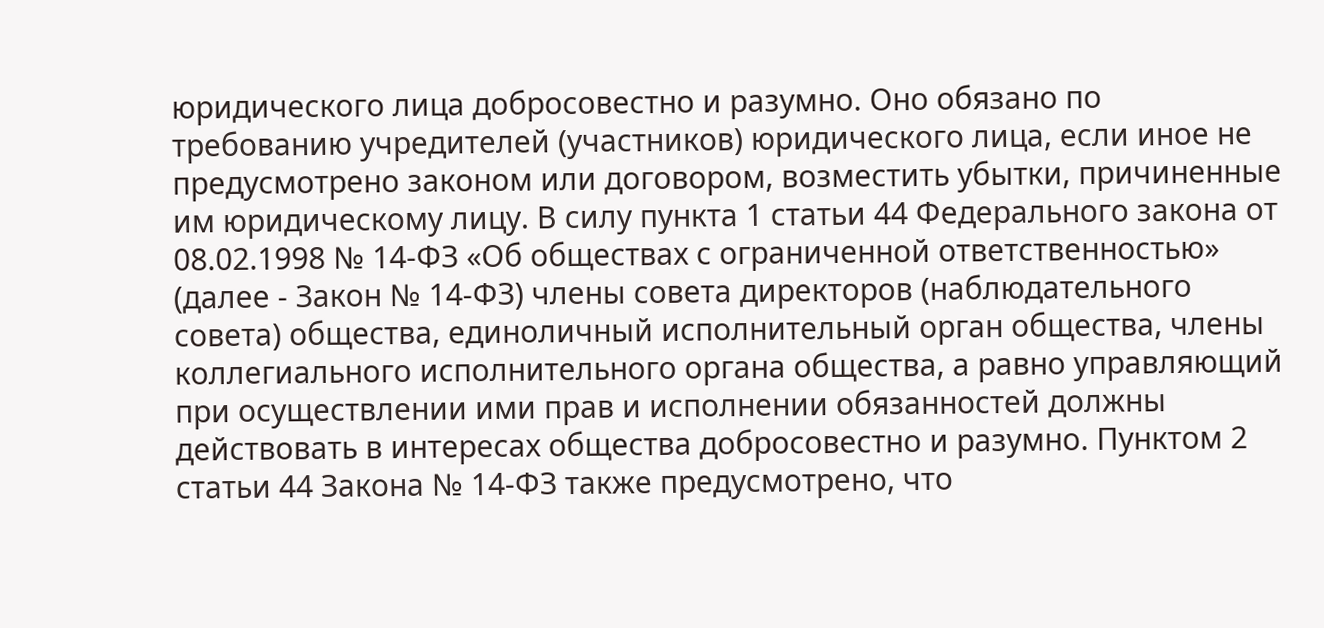юридического лица добросовестно и разумно. Оно обязано по требованию учредителей (участников) юридического лица, если иное не предусмотрено законом или договором, возместить убытки, причиненные им юридическому лицу. В силу пункта 1 статьи 44 Федерального закона от 08.02.1998 № 14-ФЗ «Об обществах с ограниченной ответственностью» (далее - Закон № 14-ФЗ) члены совета директоров (наблюдательного совета) общества, единоличный исполнительный орган общества, члены коллегиального исполнительного органа общества, а равно управляющий при осуществлении ими прав и исполнении обязанностей должны действовать в интересах общества добросовестно и разумно. Пунктом 2 статьи 44 Закона № 14-ФЗ также предусмотрено, что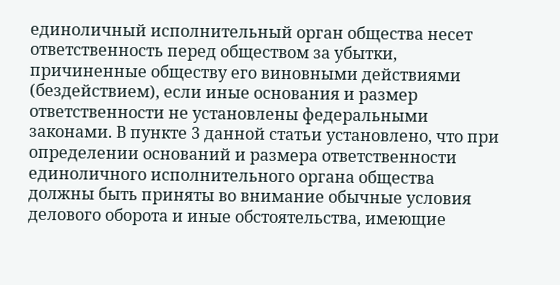единоличный исполнительный орган общества несет ответственность перед обществом за убытки, причиненные обществу его виновными действиями (бездействием), если иные основания и размер ответственности не установлены федеральными законами. В пункте 3 данной статьи установлено, что при определении оснований и размера ответственности единоличного исполнительного органа общества должны быть приняты во внимание обычные условия делового оборота и иные обстоятельства, имеющие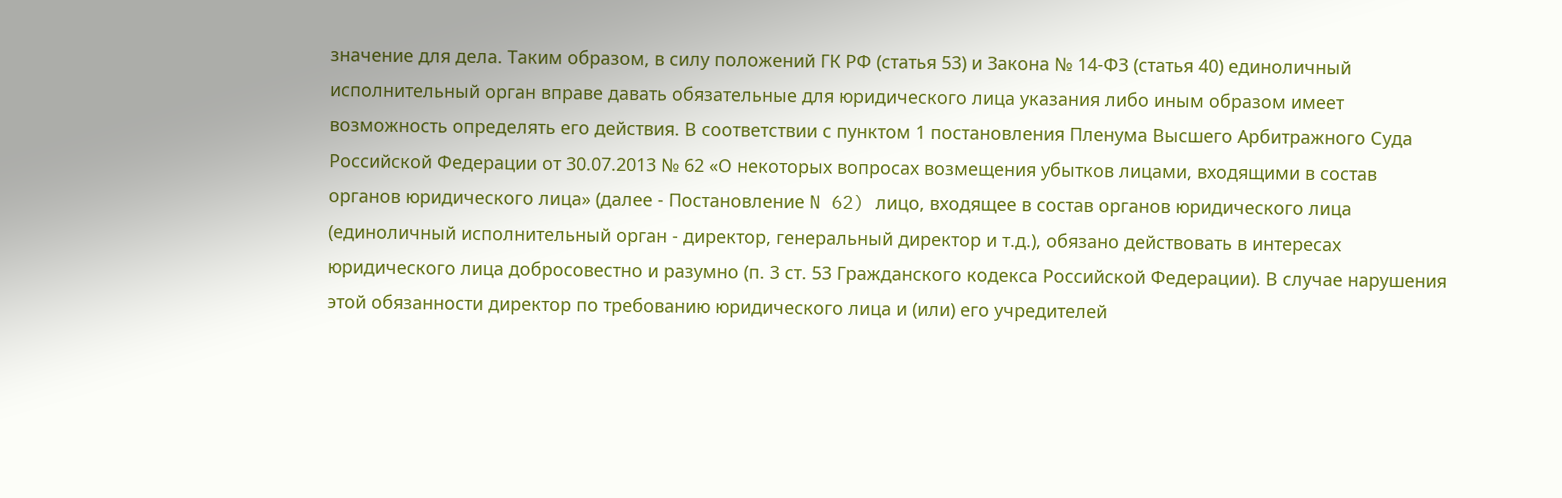значение для дела. Таким образом, в силу положений ГК РФ (статья 53) и Закона № 14-ФЗ (статья 40) единоличный исполнительный орган вправе давать обязательные для юридического лица указания либо иным образом имеет возможность определять его действия. В соответствии с пунктом 1 постановления Пленума Высшего Арбитражного Суда Российской Федерации от 30.07.2013 № 62 «О некоторых вопросах возмещения убытков лицами, входящими в состав органов юридического лица» (далее - Постановление N 62) лицо, входящее в состав органов юридического лица (единоличный исполнительный орган - директор, генеральный директор и т.д.), обязано действовать в интересах юридического лица добросовестно и разумно (п. 3 ст. 53 Гражданского кодекса Российской Федерации). В случае нарушения этой обязанности директор по требованию юридического лица и (или) его учредителей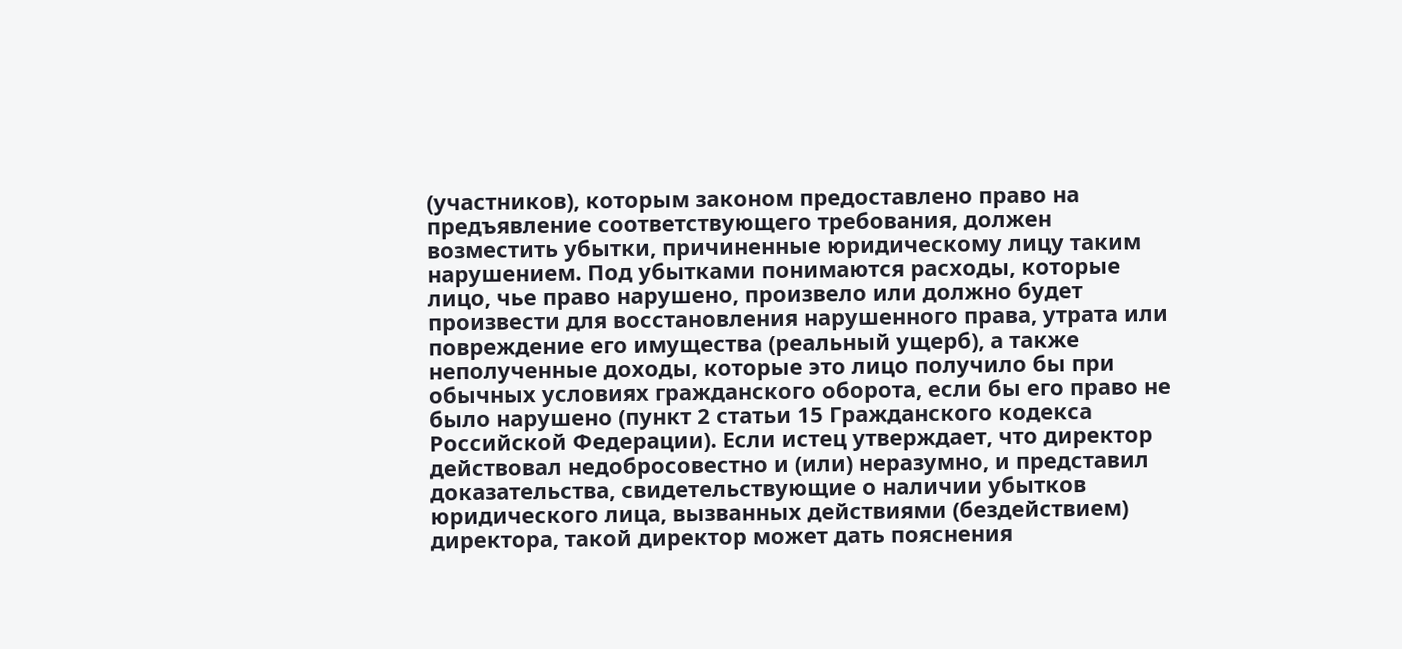(участников), которым законом предоставлено право на предъявление соответствующего требования, должен возместить убытки, причиненные юридическому лицу таким нарушением. Под убытками понимаются расходы, которые лицо, чье право нарушено, произвело или должно будет произвести для восстановления нарушенного права, утрата или повреждение его имущества (реальный ущерб), а также неполученные доходы, которые это лицо получило бы при обычных условиях гражданского оборота, если бы его право не было нарушено (пункт 2 статьи 15 Гражданского кодекса Российской Федерации). Если истец утверждает, что директор действовал недобросовестно и (или) неразумно, и представил доказательства, свидетельствующие о наличии убытков юридического лица, вызванных действиями (бездействием) директора, такой директор может дать пояснения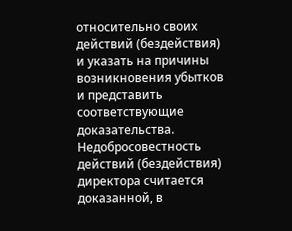относительно своих действий (бездействия) и указать на причины возникновения убытков и представить соответствующие доказательства. Недобросовестность действий (бездействия) директора считается доказанной, в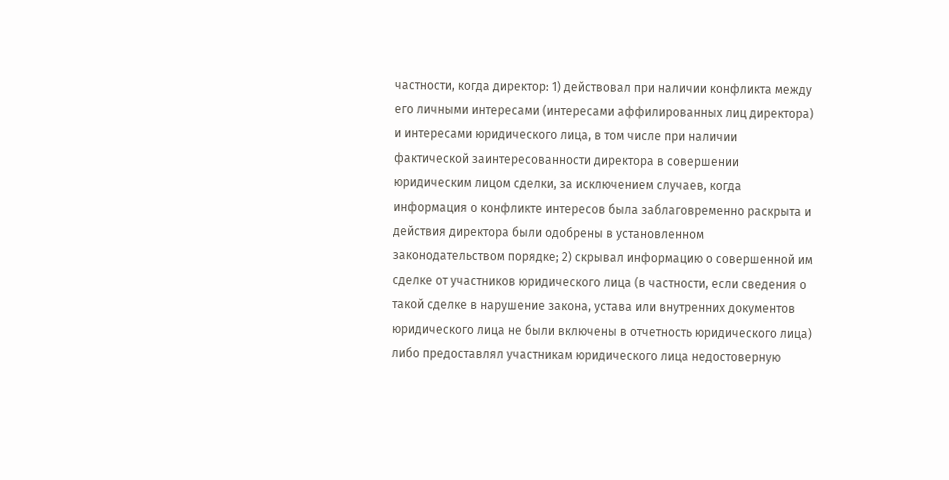частности, когда директор: 1) действовал при наличии конфликта между его личными интересами (интересами аффилированных лиц директора) и интересами юридического лица, в том числе при наличии фактической заинтересованности директора в совершении юридическим лицом сделки, за исключением случаев, когда информация о конфликте интересов была заблаговременно раскрыта и действия директора были одобрены в установленном законодательством порядке; 2) скрывал информацию о совершенной им сделке от участников юридического лица (в частности, если сведения о такой сделке в нарушение закона, устава или внутренних документов юридического лица не были включены в отчетность юридического лица) либо предоставлял участникам юридического лица недостоверную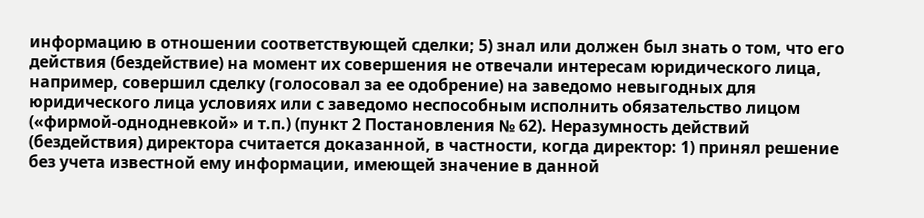информацию в отношении соответствующей сделки; 5) знал или должен был знать о том, что его действия (бездействие) на момент их совершения не отвечали интересам юридического лица, например, совершил сделку (голосовал за ее одобрение) на заведомо невыгодных для юридического лица условиях или с заведомо неспособным исполнить обязательство лицом («фирмой-однодневкой» и т.п.) (пункт 2 Постановления № 62). Неразумность действий (бездействия) директора считается доказанной, в частности, когда директор: 1) принял решение без учета известной ему информации, имеющей значение в данной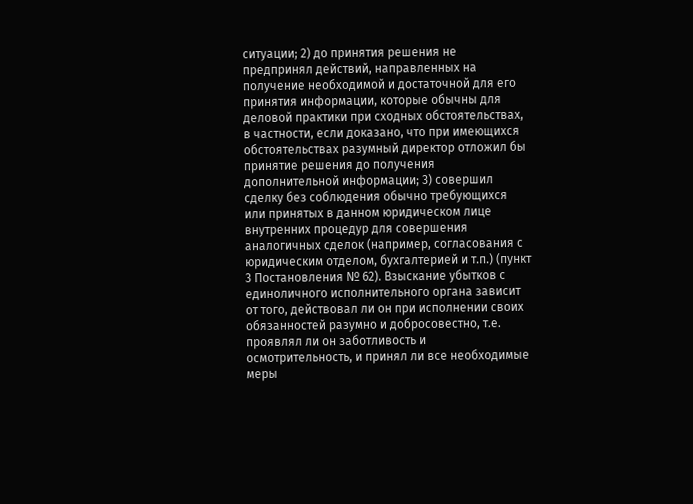ситуации; 2) до принятия решения не предпринял действий, направленных на получение необходимой и достаточной для его принятия информации, которые обычны для деловой практики при сходных обстоятельствах, в частности, если доказано, что при имеющихся обстоятельствах разумный директор отложил бы принятие решения до получения дополнительной информации; 3) совершил сделку без соблюдения обычно требующихся или принятых в данном юридическом лице внутренних процедур для совершения аналогичных сделок (например, согласования с юридическим отделом, бухгалтерией и т.п.) (пункт 3 Постановления № 62). Взыскание убытков с единоличного исполнительного органа зависит от того, действовал ли он при исполнении своих обязанностей разумно и добросовестно, т.е. проявлял ли он заботливость и осмотрительность, и принял ли все необходимые меры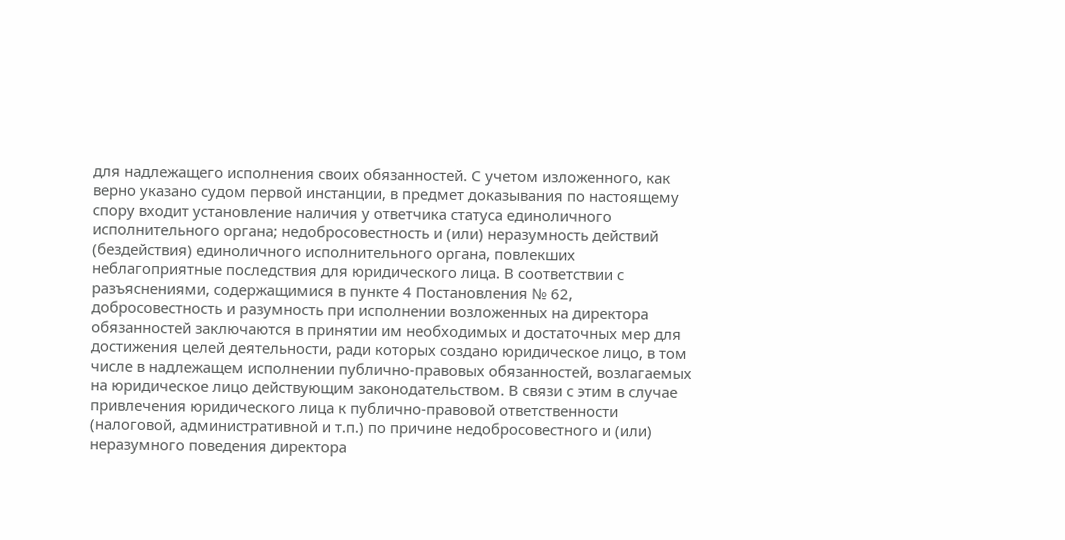для надлежащего исполнения своих обязанностей. С учетом изложенного, как верно указано судом первой инстанции, в предмет доказывания по настоящему спору входит установление наличия у ответчика статуса единоличного исполнительного органа; недобросовестность и (или) неразумность действий (бездействия) единоличного исполнительного органа, повлекших неблагоприятные последствия для юридического лица. В соответствии с разъяснениями, содержащимися в пункте 4 Постановления № 62, добросовестность и разумность при исполнении возложенных на директора обязанностей заключаются в принятии им необходимых и достаточных мер для достижения целей деятельности, ради которых создано юридическое лицо, в том числе в надлежащем исполнении публично-правовых обязанностей, возлагаемых на юридическое лицо действующим законодательством. В связи с этим в случае привлечения юридического лица к публично-правовой ответственности (налоговой, административной и т.п.) по причине недобросовестного и (или) неразумного поведения директора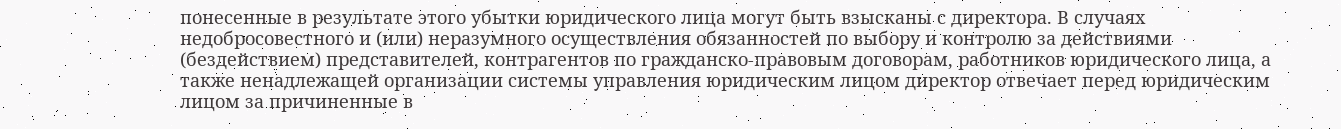понесенные в результате этого убытки юридического лица могут быть взысканы с директора. В случаях недобросовестного и (или) неразумного осуществления обязанностей по выбору и контролю за действиями (бездействием) представителей, контрагентов по гражданско-правовым договорам, работников юридического лица, а также ненадлежащей организации системы управления юридическим лицом директор отвечает перед юридическим лицом за причиненные в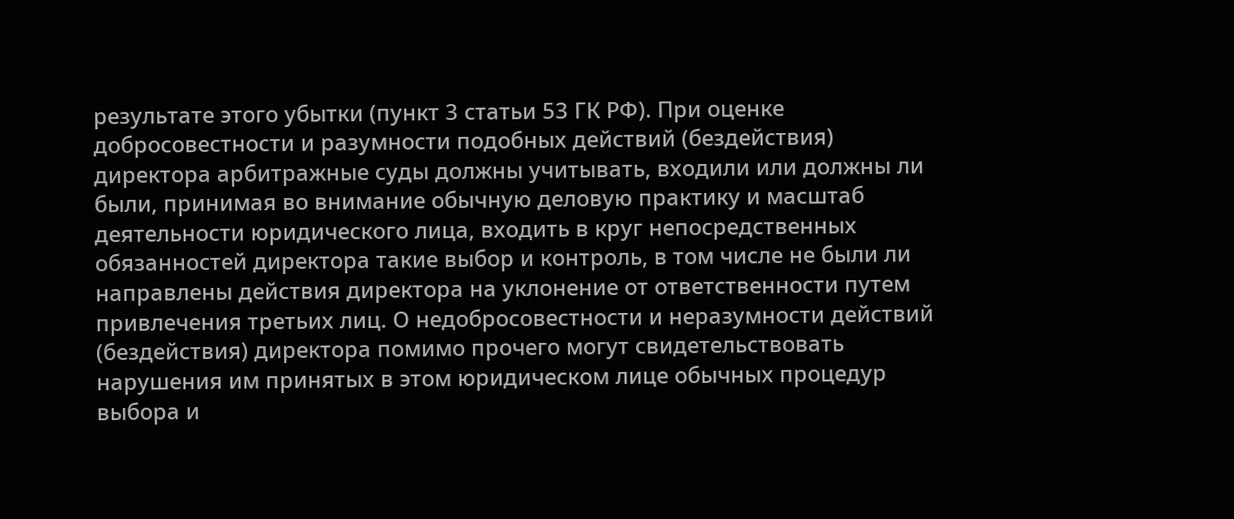результате этого убытки (пункт 3 статьи 53 ГК РФ). При оценке добросовестности и разумности подобных действий (бездействия) директора арбитражные суды должны учитывать, входили или должны ли были, принимая во внимание обычную деловую практику и масштаб деятельности юридического лица, входить в круг непосредственных обязанностей директора такие выбор и контроль, в том числе не были ли направлены действия директора на уклонение от ответственности путем привлечения третьих лиц. О недобросовестности и неразумности действий (бездействия) директора помимо прочего могут свидетельствовать нарушения им принятых в этом юридическом лице обычных процедур выбора и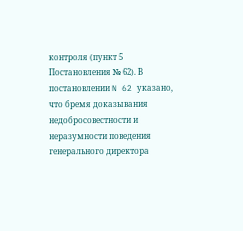контроля (пункт 5 Постановления № 62). В постановлении N 62 указано, что бремя доказывания недобросовестности и неразумности поведения генерального директора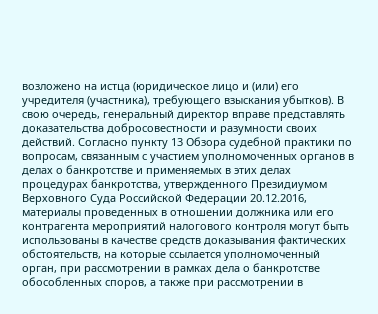возложено на истца (юридическое лицо и (или) его учредителя (участника), требующего взыскания убытков). В свою очередь, генеральный директор вправе представлять доказательства добросовестности и разумности своих действий. Согласно пункту 13 Обзора судебной практики по вопросам, связанным с участием уполномоченных органов в делах о банкротстве и применяемых в этих делах процедурах банкротства, утвержденного Президиумом Верховного Суда Российской Федерации 20.12.2016, материалы проведенных в отношении должника или его контрагента мероприятий налогового контроля могут быть использованы в качестве средств доказывания фактических обстоятельств, на которые ссылается уполномоченный орган, при рассмотрении в рамках дела о банкротстве обособленных споров, а также при рассмотрении в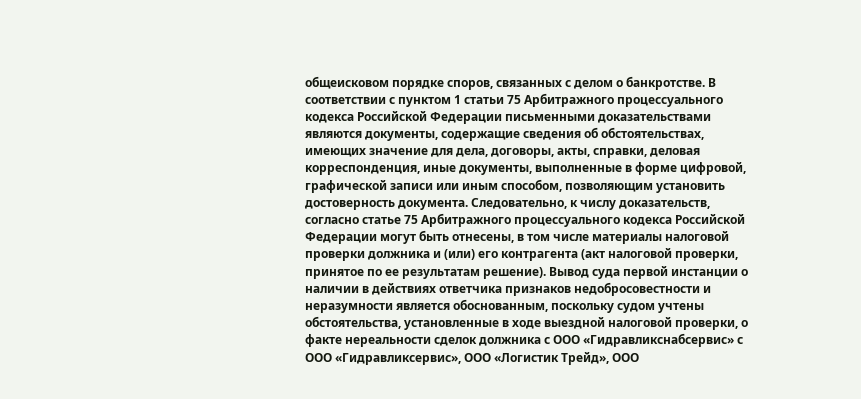общеисковом порядке споров, связанных с делом о банкротстве. В соответствии с пунктом 1 статьи 75 Арбитражного процессуального кодекса Российской Федерации письменными доказательствами являются документы, содержащие сведения об обстоятельствах, имеющих значение для дела, договоры, акты, справки, деловая корреспонденция, иные документы, выполненные в форме цифровой, графической записи или иным способом, позволяющим установить достоверность документа. Следовательно, к числу доказательств, согласно статье 75 Арбитражного процессуального кодекса Российской Федерации могут быть отнесены, в том числе материалы налоговой проверки должника и (или) его контрагента (акт налоговой проверки, принятое по ее результатам решение). Вывод суда первой инстанции о наличии в действиях ответчика признаков недобросовестности и неразумности является обоснованным, поскольку судом учтены обстоятельства, установленные в ходе выездной налоговой проверки, о факте нереальности сделок должника с ООО «Гидравликснабсервис» с ООО «Гидравликсервис», ООО «Логистик Трейд», ООО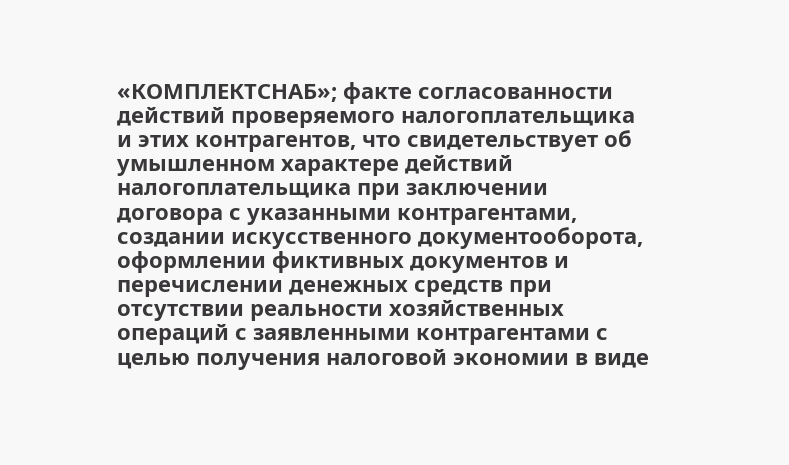«КОМПЛЕКТСНАБ»; факте согласованности действий проверяемого налогоплательщика и этих контрагентов, что свидетельствует об умышленном характере действий налогоплательщика при заключении договора с указанными контрагентами, создании искусственного документооборота, оформлении фиктивных документов и перечислении денежных средств при отсутствии реальности хозяйственных операций с заявленными контрагентами с целью получения налоговой экономии в виде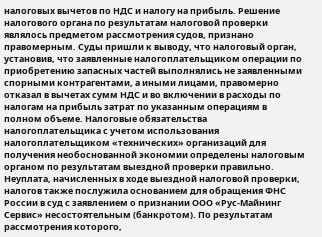налоговых вычетов по НДС и налогу на прибыль. Решение налогового органа по результатам налоговой проверки являлось предметом рассмотрения судов, признано правомерным. Суды пришли к выводу, что налоговый орган, установив, что заявленные налогоплательщиком операции по приобретению запасных частей выполнялись не заявленными спорными контрагентами, а иными лицами, правомерно отказал в вычетах сумм НДС и во включении в расходы по налогам на прибыль затрат по указанным операциям в полном объеме. Налоговые обязательства налогоплательщика с учетом использования налогоплательщиком «технических» организаций для получения необоснованной экономии определены налоговым органом по результатам выездной проверки правильно. Неуплата, начисленных в ходе выездной налоговой проверки, налогов также послужила основанием для обращения ФНС России в суд с заявлением о признании ООО «Рус-Майнинг Сервис» несостоятельным (банкротом). По результатам рассмотрения которого,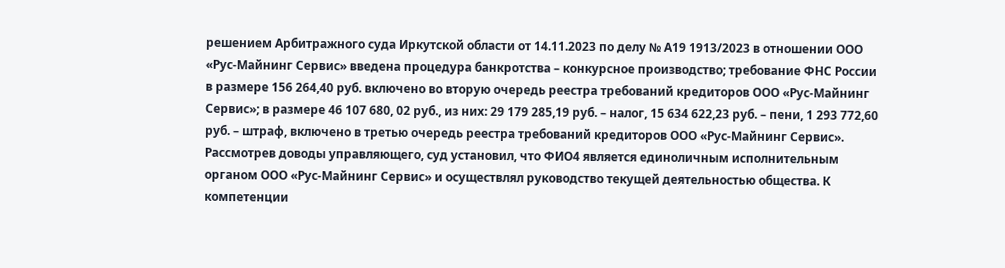решением Арбитражного суда Иркутской области от 14.11.2023 по делу № А19 1913/2023 в отношении ООО «Рус-Майнинг Сервис» введена процедура банкротства – конкурсное производство; требование ФНС России в размере 156 264,40 руб. включено во вторую очередь реестра требований кредиторов ООО «Рус-Майнинг Сервис»; в размере 46 107 680, 02 руб., из них: 29 179 285,19 руб. – налог, 15 634 622,23 руб. – пени, 1 293 772,60 руб. – штраф, включено в третью очередь реестра требований кредиторов ООО «Рус-Майнинг Сервис». Рассмотрев доводы управляющего, суд установил, что ФИО4 является единоличным исполнительным органом ООО «Рус-Майнинг Сервис» и осуществлял руководство текущей деятельностью общества. К компетенции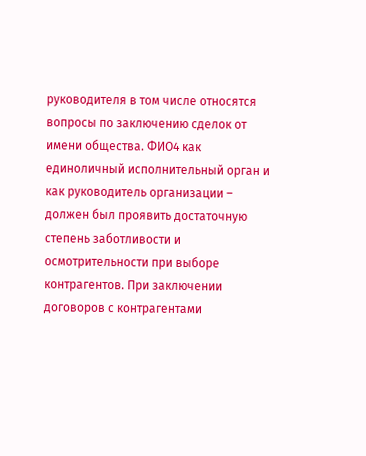руководителя в том числе относятся вопросы по заключению сделок от имени общества. ФИО4 как единоличный исполнительный орган и как руководитель организации – должен был проявить достаточную степень заботливости и осмотрительности при выборе контрагентов. При заключении договоров с контрагентами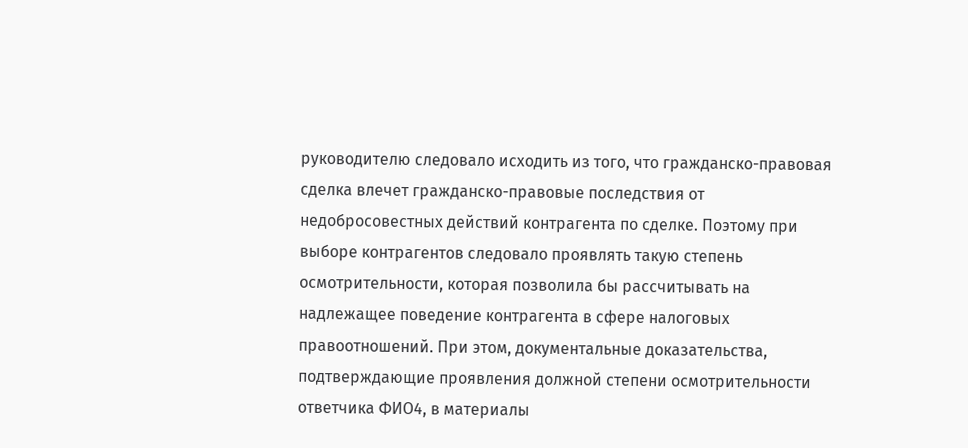руководителю следовало исходить из того, что гражданско-правовая сделка влечет гражданско-правовые последствия от недобросовестных действий контрагента по сделке. Поэтому при выборе контрагентов следовало проявлять такую степень осмотрительности, которая позволила бы рассчитывать на надлежащее поведение контрагента в сфере налоговых правоотношений. При этом, документальные доказательства, подтверждающие проявления должной степени осмотрительности ответчика ФИО4, в материалы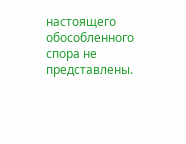настоящего обособленного спора не представлены.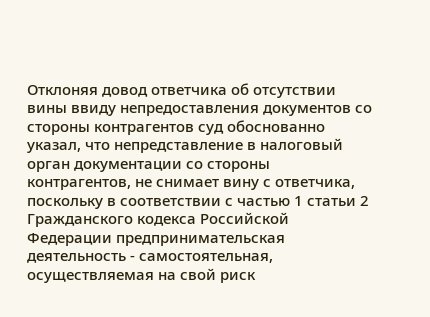Отклоняя довод ответчика об отсутствии вины ввиду непредоставления документов со стороны контрагентов суд обоснованно указал, что непредставление в налоговый орган документации со стороны контрагентов, не снимает вину с ответчика, поскольку в соответствии с частью 1 статьи 2 Гражданского кодекса Российской Федерации предпринимательская деятельность - самостоятельная, осуществляемая на свой риск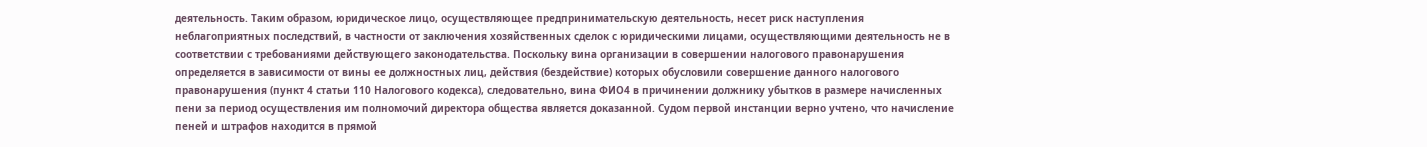деятельность. Таким образом, юридическое лицо, осуществляющее предпринимательскую деятельность, несет риск наступления неблагоприятных последствий, в частности от заключения хозяйственных сделок с юридическими лицами, осуществляющими деятельность не в соответствии с требованиями действующего законодательства. Поскольку вина организации в совершении налогового правонарушения определяется в зависимости от вины ее должностных лиц, действия (бездействие) которых обусловили совершение данного налогового правонарушения (пункт 4 статьи 110 Налогового кодекса), следовательно, вина ФИО4 в причинении должнику убытков в размере начисленных пени за период осуществления им полномочий директора общества является доказанной. Судом первой инстанции верно учтено, что начисление пеней и штрафов находится в прямой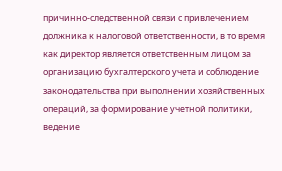причинно-следственной связи с привлечением должника к налоговой ответственности, в то время как директор является ответственным лицом за организацию бухгалтерского учета и соблюдение законодательства при выполнении хозяйственных операций, за формирование учетной политики, ведение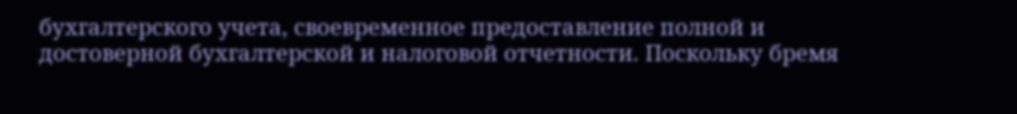бухгалтерского учета, своевременное предоставление полной и достоверной бухгалтерской и налоговой отчетности. Поскольку бремя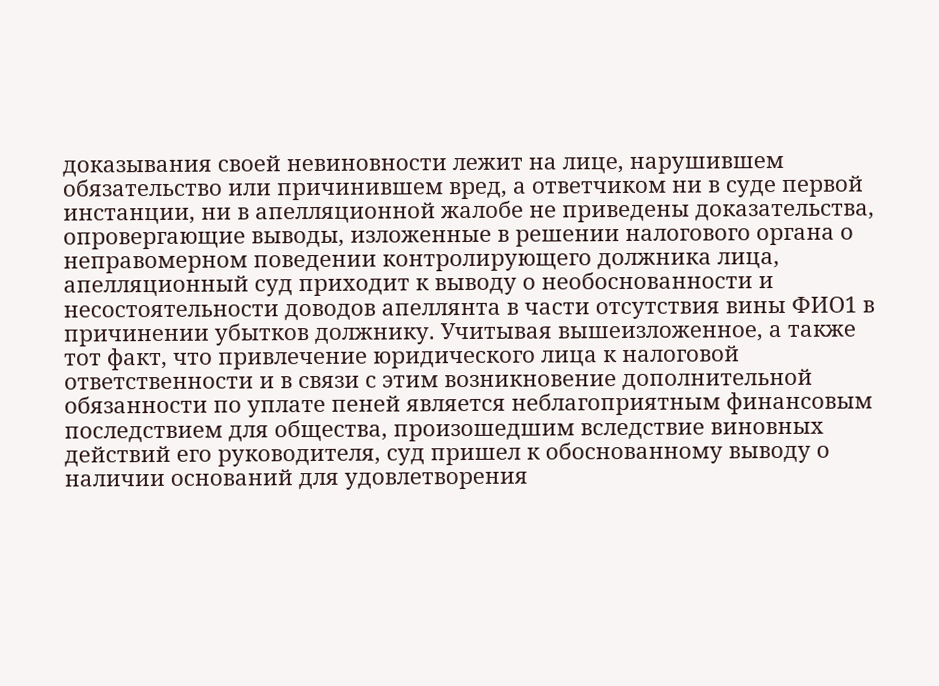доказывания своей невиновности лежит на лице, нарушившем обязательство или причинившем вред, а ответчиком ни в суде первой инстанции, ни в апелляционной жалобе не приведены доказательства, опровергающие выводы, изложенные в решении налогового органа о неправомерном поведении контролирующего должника лица, апелляционный суд приходит к выводу о необоснованности и несостоятельности доводов апеллянта в части отсутствия вины ФИО1 в причинении убытков должнику. Учитывая вышеизложенное, а также тот факт, что привлечение юридического лица к налоговой ответственности и в связи с этим возникновение дополнительной обязанности по уплате пеней является неблагоприятным финансовым последствием для общества, произошедшим вследствие виновных действий его руководителя, суд пришел к обоснованному выводу о наличии оснований для удовлетворения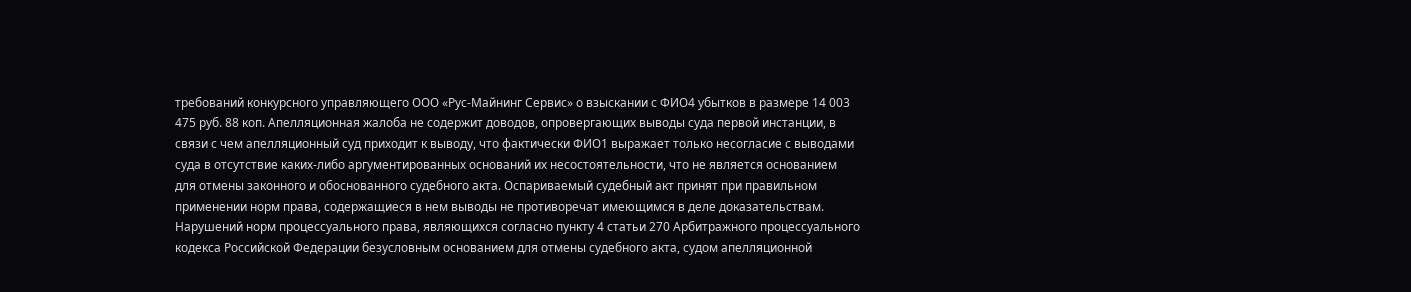требований конкурсного управляющего ООО «Рус-Майнинг Сервис» о взыскании с ФИО4 убытков в размере 14 003 475 руб. 88 коп. Апелляционная жалоба не содержит доводов, опровергающих выводы суда первой инстанции, в связи с чем апелляционный суд приходит к выводу, что фактически ФИО1 выражает только несогласие с выводами суда в отсутствие каких-либо аргументированных оснований их несостоятельности, что не является основанием для отмены законного и обоснованного судебного акта. Оспариваемый судебный акт принят при правильном применении норм права, содержащиеся в нем выводы не противоречат имеющимся в деле доказательствам. Нарушений норм процессуального права, являющихся согласно пункту 4 статьи 270 Арбитражного процессуального кодекса Российской Федерации безусловным основанием для отмены судебного акта, судом апелляционной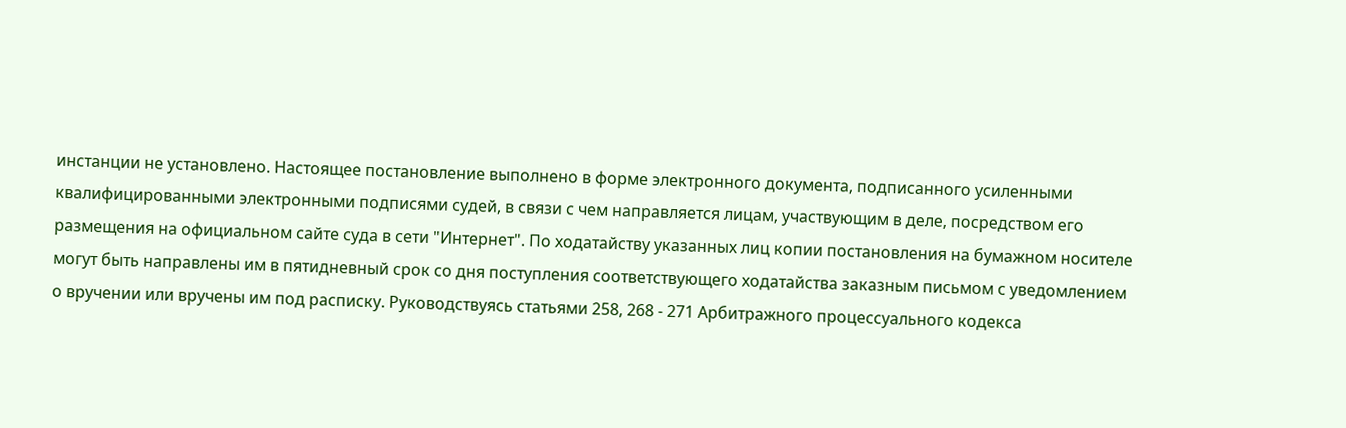инстанции не установлено. Настоящее постановление выполнено в форме электронного документа, подписанного усиленными квалифицированными электронными подписями судей, в связи с чем направляется лицам, участвующим в деле, посредством его размещения на официальном сайте суда в сети "Интернет". По ходатайству указанных лиц копии постановления на бумажном носителе могут быть направлены им в пятидневный срок со дня поступления соответствующего ходатайства заказным письмом с уведомлением о вручении или вручены им под расписку. Руководствуясь статьями 258, 268 - 271 Арбитражного процессуального кодекса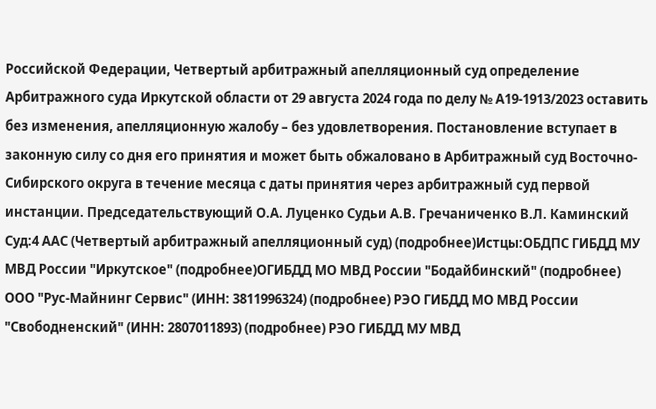Российской Федерации, Четвертый арбитражный апелляционный суд определение Арбитражного суда Иркутской области от 29 августа 2024 года по делу № А19-1913/2023 оставить без изменения, апелляционную жалобу – без удовлетворения. Постановление вступает в законную силу со дня его принятия и может быть обжаловано в Арбитражный суд Восточно-Сибирского округа в течение месяца с даты принятия через арбитражный суд первой инстанции. Председательствующий О.А. Луценко Судьи А.В. Гречаниченко В.Л. Каминский Суд:4 ААС (Четвертый арбитражный апелляционный суд) (подробнее)Истцы:ОБДПС ГИБДД МУ МВД России "Иркутское" (подробнее)ОГИБДД МО МВД России "Бодайбинский" (подробнее) ООО "Рус-Майнинг Сервис" (ИНН: 3811996324) (подробнее) РЭО ГИБДД МО МВД России "Свободненский" (ИНН: 2807011893) (подробнее) РЭО ГИБДД МУ МВД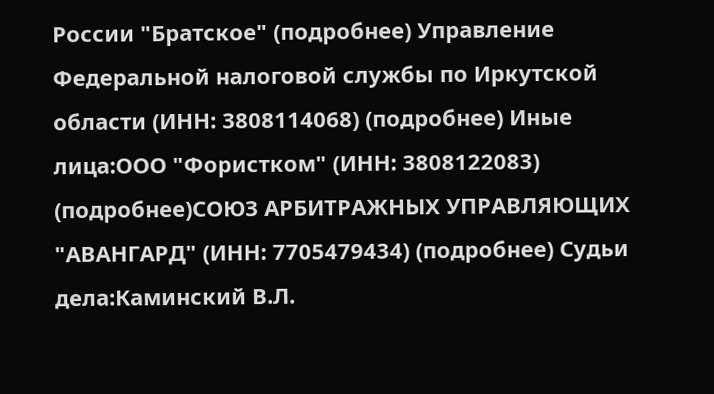России "Братское" (подробнее) Управление Федеральной налоговой службы по Иркутской области (ИНН: 3808114068) (подробнее) Иные лица:ООО "Фористком" (ИНН: 3808122083) (подробнее)СОЮЗ АРБИТРАЖНЫХ УПРАВЛЯЮЩИХ "АВАНГАРД" (ИНН: 7705479434) (подробнее) Судьи дела:Каминский В.Л.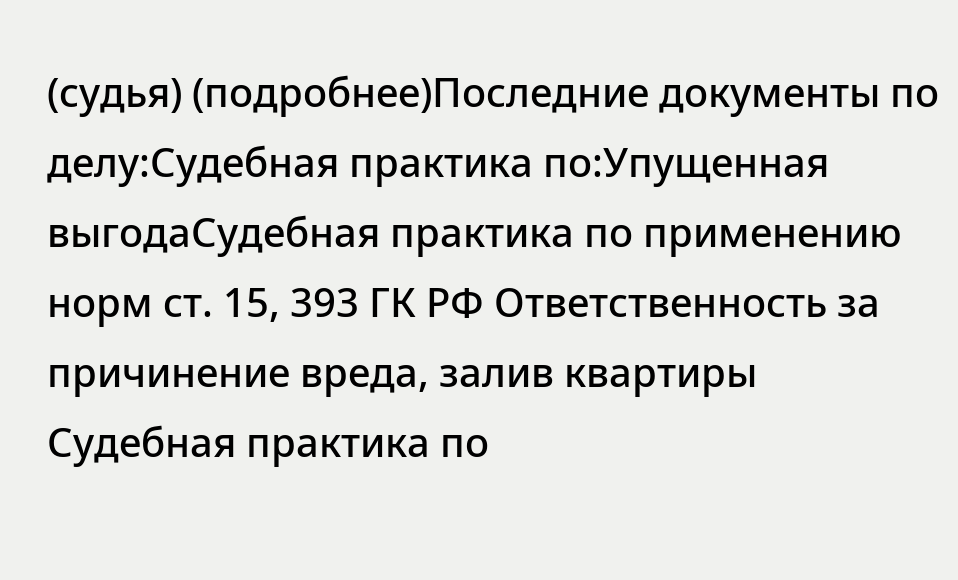(судья) (подробнее)Последние документы по делу:Судебная практика по:Упущенная выгодаСудебная практика по применению норм ст. 15, 393 ГК РФ Ответственность за причинение вреда, залив квартиры Судебная практика по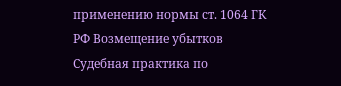применению нормы ст. 1064 ГК РФ Возмещение убытков Судебная практика по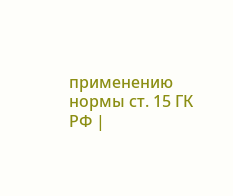применению нормы ст. 15 ГК РФ |